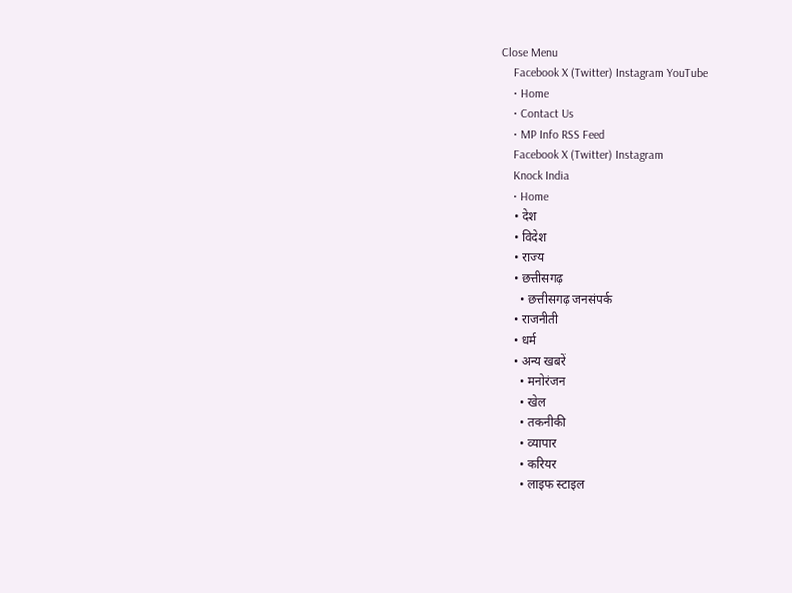Close Menu
    Facebook X (Twitter) Instagram YouTube
    • Home
    • Contact Us
    • MP Info RSS Feed
    Facebook X (Twitter) Instagram
    Knock India
    • Home
    • देश
    • विदेश
    • राज्य
    • छत्तीसगढ़
      • छत्तीसगढ़ जनसंपर्क
    • राजनीती
    • धर्म
    • अन्य खबरें
      • मनोरंजन
      • खेल
      • तकनीकी
      • व्यापार
      • करियर
      • लाइफ स्टाइल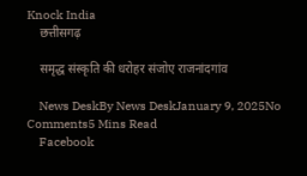Knock India
    छत्तीसगढ़

    समृद्ध संस्कृति की धरोहर संजोए राजनांदगांव

    News DeskBy News DeskJanuary 9, 2025No Comments5 Mins Read
    Facebook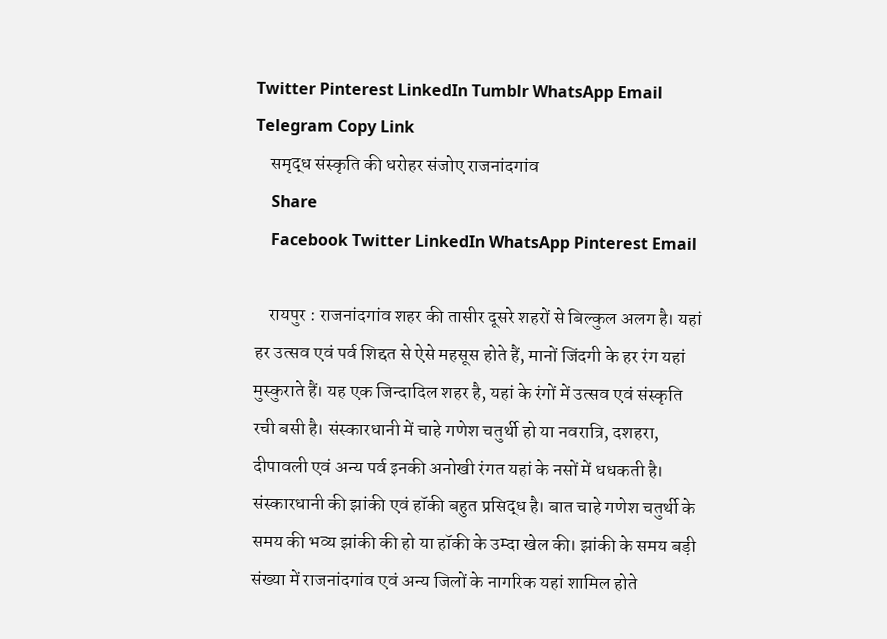Twitter Pinterest LinkedIn Tumblr WhatsApp Email Telegram Copy Link
    समृद्ध संस्कृति की धरोहर संजोए राजनांदगांव
    Share
    Facebook Twitter LinkedIn WhatsApp Pinterest Email

    रायपुर : राजनांदगांव शहर की तासीर दूसरे शहरों से बिल्कुल अलग है। यहां हर उत्सव एवं पर्व शिद्दत से ऐसे महसूस होते हैं, मानों जिंदगी के हर रंग यहां मुस्कुराते हैं। यह एक जिन्दादिल शहर है, यहां के रंगों में उत्सव एवं संस्कृति रची बसी है। संस्कारधानी में चाहे गणेश चतुर्थी हो या नवरात्रि, दशहरा, दीपावली एवं अन्य पर्व इनकी अनोखी रंगत यहां के नसों में धधकती है। संस्कारधानी की झांकी एवं हॉकी बहुत प्रसिद्ध है। बात चाहे गणेश चतुर्थी के समय की भव्य झांकी की हो या हॉकी के उम्दा खेल की। झांकी के समय बड़ी संख्या में राजनांदगांव एवं अन्य जिलों के नागरिक यहां शामिल होते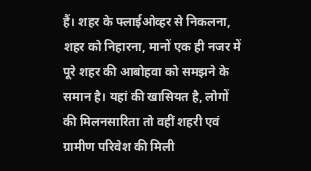हैं। शहर के फ्लाईओव्हर से निकलना, शहर को निहारना, मानों एक ही नजर में पूरे शहर की आबोहवा को समझने के समान है। यहां की खासियत है, लोगों की मिलनसारिता तो वहीं शहरी एवं ग्रामीण परिवेश की मिली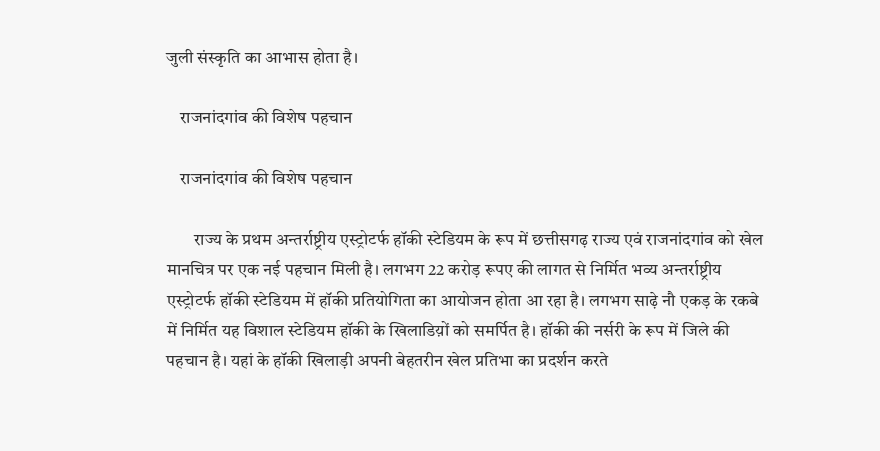जुली संस्कृति का आभास होता है।

    राजनांदगांव की विशेष पहचान

    राजनांदगांव की विशेष पहचान

        राज्य के प्रथम अन्तर्राष्ट्रीय एस्ट्रोटर्फ हॉकी स्टेडियम के रूप में छत्तीसगढ़ राज्य एवं राजनांदगांव को खेल मानचित्र पर एक नई पहचान मिली है। लगभग 22 करोड़ रूपए की लागत से निर्मित भव्य अन्तर्राष्ट्रीय एस्ट्रोटर्फ हॉकी स्टेडियम में हॉकी प्रतियोगिता का आयोजन होता आ रहा है। लगभग साढ़े नौ एकड़ के रकबे में निर्मित यह विशाल स्टेडियम हॉकी के खिलाडिय़ों को समर्पित है। हॉकी की नर्सरी के रूप में जिले की पहचान है। यहां के हॉकी खिलाड़ी अपनी बेहतरीन खेल प्रतिभा का प्रदर्शन करते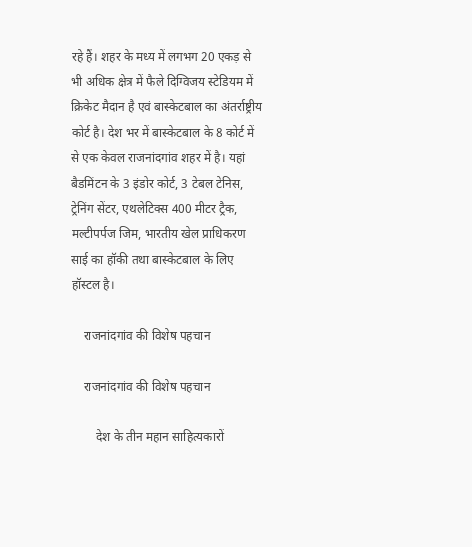रहे हैं। शहर के मध्य में लगभग 20 एकड़ से भी अधिक क्षेत्र में फैले दिग्विजय स्टेडियम में क्रिकेट मैदान है एवं बास्केटबाल का अंतर्राष्ट्रीय कोर्ट है। देश भर में बास्केटबाल के 8 कोर्ट में से एक केवल राजनांदगांव शहर में है। यहां बैडमिंटन के 3 इंडोर कोर्ट, 3 टेबल टेनिस, ट्रेनिंग सेंटर, एथलेटिक्स 400 मीटर ट्रैक, मल्टीपर्पज जिम, भारतीय खेल प्राधिकरण साई का हॉकी तथा बास्केटबाल के लिए हॉस्टल है।

    राजनांदगांव की विशेष पहचान

    राजनांदगांव की विशेष पहचान

        देश के तीन महान साहित्यकारों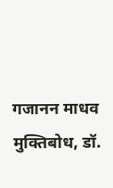गजानन माधव मुक्तिबोध, डॉ.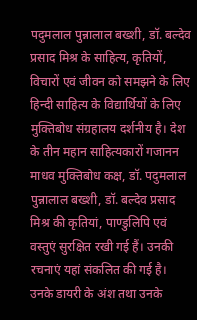पदुमलाल पुन्नालाल बख्शी, डॉ. बल्देव प्रसाद मिश्र के साहित्य, कृतियों, विचारों एवं जीवन को समझने के लिए हिन्दी साहित्य के विद्यार्थियों के लिए मुक्तिबोध संग्रहालय दर्शनीय है। देश के तीन महान साहित्यकारों गजानन माधव मुक्तिबोध कक्ष, डॉ. पदुमलाल पुन्नालाल बख्शी, डॉ. बल्देव प्रसाद मिश्र की कृतियां, पाण्डुलिपि एवं वस्तुएं सुरक्षित रखी गई हैं। उनकी रचनाएं यहां संकलित की गई है। उनके डायरी के अंश तथा उनके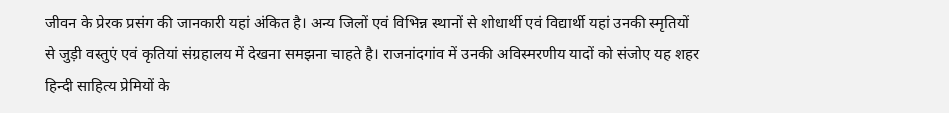जीवन के प्रेरक प्रसंग की जानकारी यहां अंकित है। अन्य जिलों एवं विभिन्न स्थानों से शोधार्थी एवं विद्यार्थी यहां उनकी स्मृतियों से जुड़ी वस्तुएं एवं कृतियां संग्रहालय में देखना समझना चाहते है। राजनांदगांव में उनकी अविस्मरणीय यादों को संजोए यह शहर हिन्दी साहित्य प्रेमियों के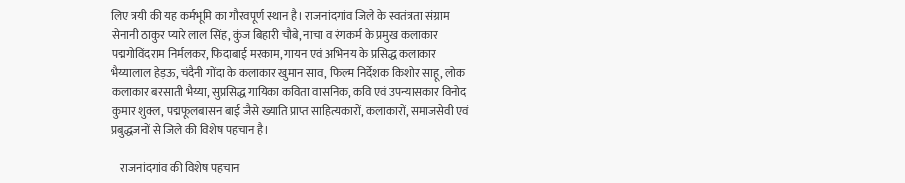लिए त्रयी की यह कर्मभूमि का गौरवपूर्ण स्थान है। राजनांदगांव जिले के स्वतंत्रता संग्राम सेनानी ठाकुर प्यारे लाल सिंह, कुंज बिहारी चौबे, नाचा व रंगकर्म के प्रमुख कलाकार पद्मगोविंदराम निर्मलकर, फिदाबाई मरकाम, गायन एवं अभिनय के प्रसिद्ध कलाकार भैय्यालाल हेड़ऊ, चंदैनी गोंदा के कलाकार खुमान साव, फिल्म निर्देशक किशोर साहू, लोक कलाकार बरसाती भैय्या, सुप्रसिद्ध गायिका कविता वासनिक, कवि एवं उपन्यासकार विनोद कुमार शुक्ल, पद्मफूलबासन बाई जैसे ख्याति प्राप्त साहित्यकारों, कलाकारों, समाजसेवी एवं प्रबुद्धजनों से जिले की विशेष पहचान है।

    राजनांदगांव की विशेष पहचान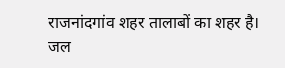राजनांदगांव शहर तालाबों का शहर है। जल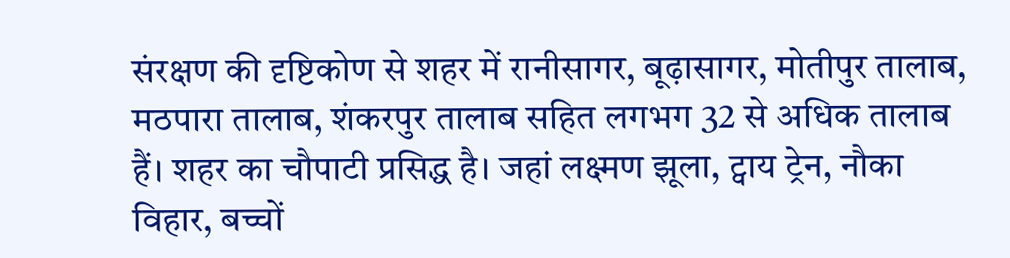संरक्षण की दृष्टिकोण से शहर में रानीसागर, बूढ़ासागर, मोतीपुर तालाब, मठपारा तालाब, शंकरपुर तालाब सहित लगभग 32 से अधिक तालाब हैं। शहर का चौपाटी प्रसिद्ध है। जहां लक्ष्मण झूला, ट्वाय ट्रेन, नौका विहार, बच्चों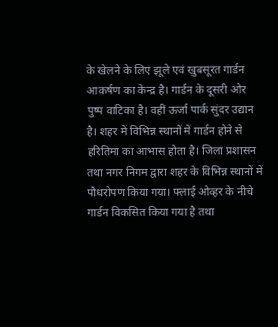के खेलने के लिए झूले एवं खुबसूरत गार्डन आकर्षण का केन्द्र है। गार्डन के दूसरी ओर पुष्प वाटिका है। वहीं ऊर्जा पार्क सुंदर उद्यान है। शहर में विभिन्न स्थानों में गार्डन होने से हरितिमा का आभास होता है। जिला प्रशासन तथा नगर निगम द्वारा शहर के विभिन्न स्थानों में पौधरोपण किया गया। फ्लाई ओव्हर के नीचे गार्डन विकसित किया गया है तथा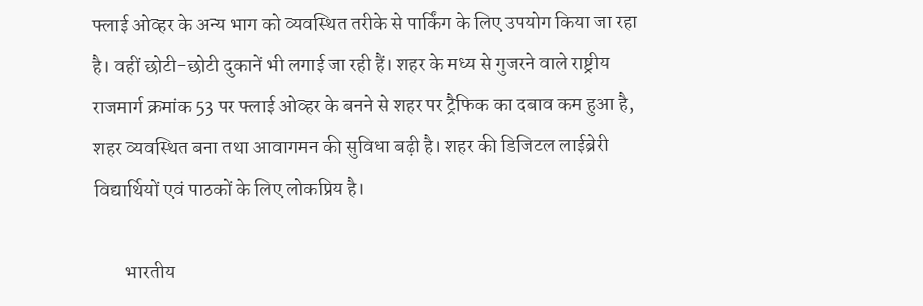फ्लाई ओव्हर के अन्य भाग को व्यवस्थित तरीके से पार्किंग के लिए उपयोग किया जा रहा है। वहीं छोटी-छोटी दुकानें भी लगाई जा रही हैं। शहर के मध्य से गुजरने वाले राष्ट्रीय राजमार्ग क्रमांक 53 पर फ्लाई ओव्हर के बनने से शहर पर ट्रैफिक का दबाव कम हुआ है, शहर व्यवस्थित बना तथा आवागमन की सुविधा बढ़ी है। शहर की डिजिटल लाईब्रेरी विद्यार्थियों एवं पाठकों के लिए लोकप्रिय है।

        भारतीय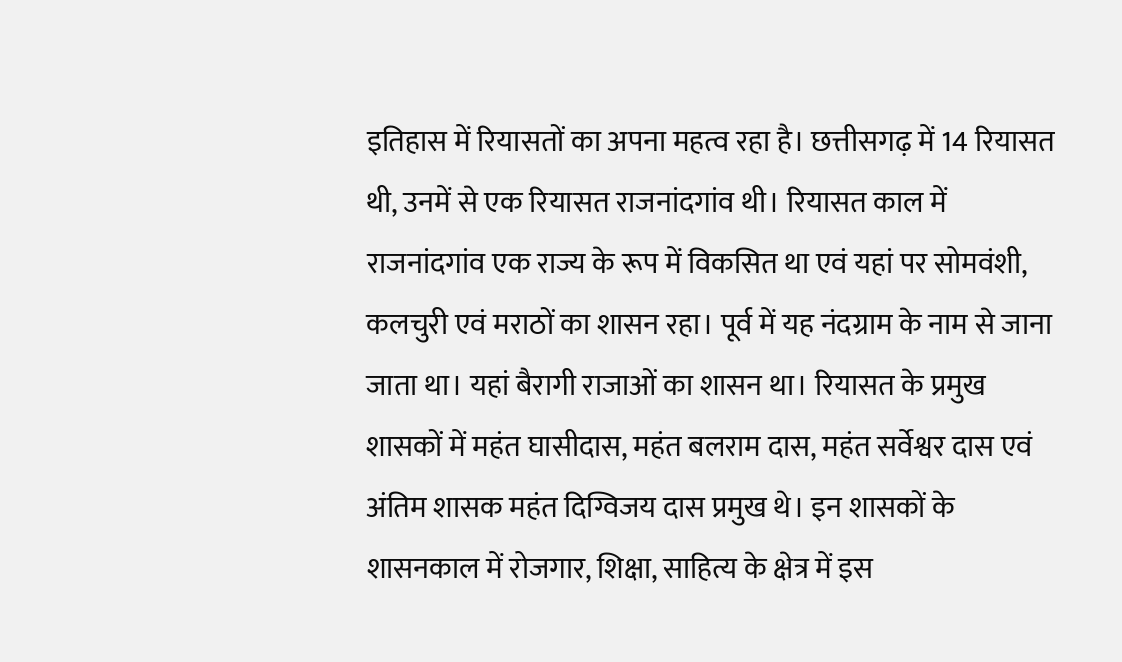इतिहास में रियासतों का अपना महत्व रहा है। छत्तीसगढ़ में 14 रियासत थी, उनमें से एक रियासत राजनांदगांव थी। रियासत काल में राजनांदगांव एक राज्य के रूप में विकसित था एवं यहां पर सोमवंशी, कलचुरी एवं मराठों का शासन रहा। पूर्व में यह नंदग्राम के नाम से जाना जाता था। यहां बैरागी राजाओं का शासन था। रियासत के प्रमुख शासकों में महंत घासीदास, महंत बलराम दास, महंत सर्वेश्वर दास एवं अंतिम शासक महंत दिग्विजय दास प्रमुख थे। इन शासकों के शासनकाल में रोजगार, शिक्षा, साहित्य के क्षेत्र में इस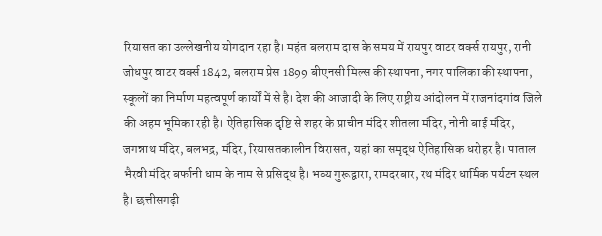रियासत का उल्लेखनीय योगदान रहा है। महंत बलराम दास के समय में रायपुर वाटर वर्क्स रायपुर, रानी जोधपुर वाटर वर्क्स 1842, बलराम प्रेस 1899 बीएनसी मिल्स की स्थापना, नगर पालिका की स्थापना, स्कूलों का निर्माण महत्वपूर्ण कार्यों में से है। देश की आजादी के लिए राष्ट्रीय आंदोलन में राजनांदगांव जिले की अहम भूमिका रही है। ऐतिहासिक दृष्टि से शहर के प्राचीन मंदिर शीतला मंदिर, नोनी बाई मंदिर, जगन्नाथ मंदिर, बलभद्र, मंदिर, रियासतकालीन विरासत, यहां का समृद्ध ऐतिहासिक धरोहर है। पाताल भैरवी मंदिर बर्फानी धाम के नाम से प्रसिद्ध है। भव्य गुरूद्वारा, रामदरबार, रथ मंदिर धार्मिक पर्यटन स्थल है। छत्तीसगढ़ी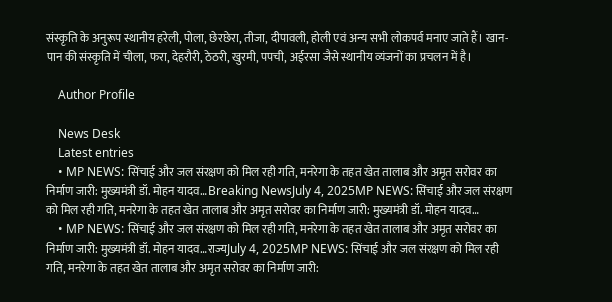संस्कृति के अनुरूप स्थानीय हरेली, पोला, छेरछेरा, तीजा, दीपावली, होली एवं अन्य सभी लोकपर्व मनाए जाते हैं। खान-पान की संस्कृति में चीला, फरा, देहरौरी, ठेठरी, खुरमी, पपची, अईरसा जैसे स्थानीय व्यंजनों का प्रचलन में है।

    Author Profile

    News Desk
    Latest entries
    • MP NEWS: सिंचाई और जल संरक्षण को मिल रही गति, मनरेगा के तहत खेत तालाब और अमृत सरोवर का निर्माण जारी: मुख्यमंत्री डॉ. मोहन यादव…Breaking NewsJuly 4, 2025MP NEWS: सिंचाई और जल संरक्षण को मिल रही गति, मनरेगा के तहत खेत तालाब और अमृत सरोवर का निर्माण जारी: मुख्यमंत्री डॉ. मोहन यादव…
    • MP NEWS: सिंचाई और जल संरक्षण को मिल रही गति, मनरेगा के तहत खेत तालाब और अमृत सरोवर का निर्माण जारी: मुख्यमंत्री डॉ. मोहन यादव…राज्यJuly 4, 2025MP NEWS: सिंचाई और जल संरक्षण को मिल रही गति, मनरेगा के तहत खेत तालाब और अमृत सरोवर का निर्माण जारी: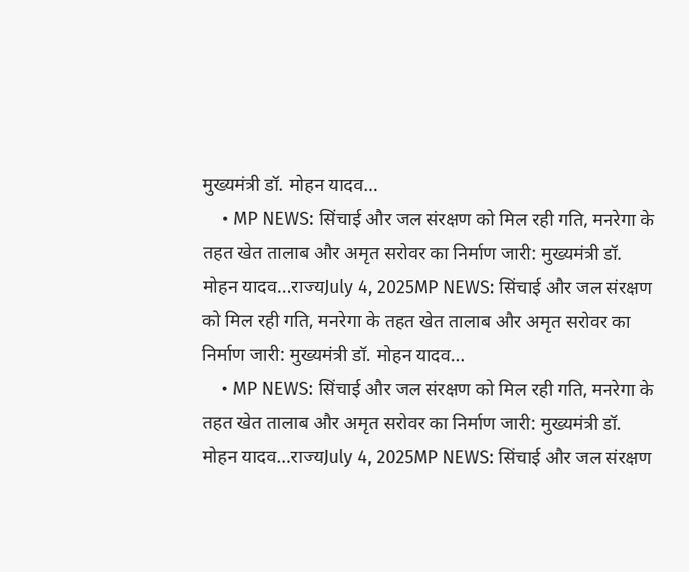मुख्यमंत्री डॉ. मोहन यादव…
    • MP NEWS: सिंचाई और जल संरक्षण को मिल रही गति, मनरेगा के तहत खेत तालाब और अमृत सरोवर का निर्माण जारी: मुख्यमंत्री डॉ. मोहन यादव…राज्यJuly 4, 2025MP NEWS: सिंचाई और जल संरक्षण को मिल रही गति, मनरेगा के तहत खेत तालाब और अमृत सरोवर का निर्माण जारी: मुख्यमंत्री डॉ. मोहन यादव…
    • MP NEWS: सिंचाई और जल संरक्षण को मिल रही गति, मनरेगा के तहत खेत तालाब और अमृत सरोवर का निर्माण जारी: मुख्यमंत्री डॉ. मोहन यादव…राज्यJuly 4, 2025MP NEWS: सिंचाई और जल संरक्षण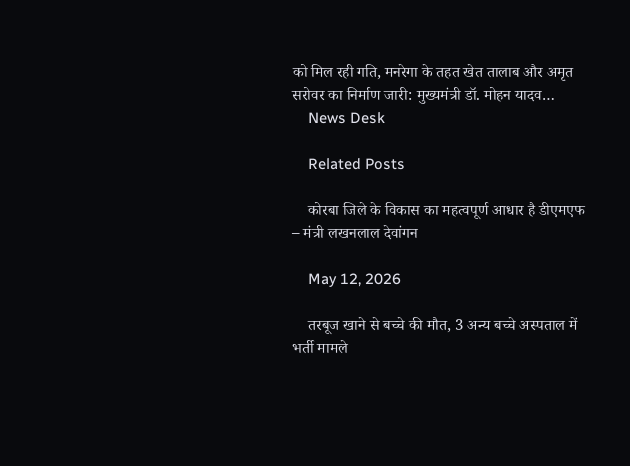को मिल रही गति, मनरेगा के तहत खेत तालाब और अमृत सरोवर का निर्माण जारी: मुख्यमंत्री डॉ. मोहन यादव…
    News Desk

    Related Posts

    कोरबा जिले के विकास का महत्वपूर्ण आधार है डीएमएफ – मंत्री लखनलाल देवांगन

    May 12, 2026

    तरबूज खाने से बच्चे की मौत, 3 अन्य बच्चे अस्पताल में भर्ती मामले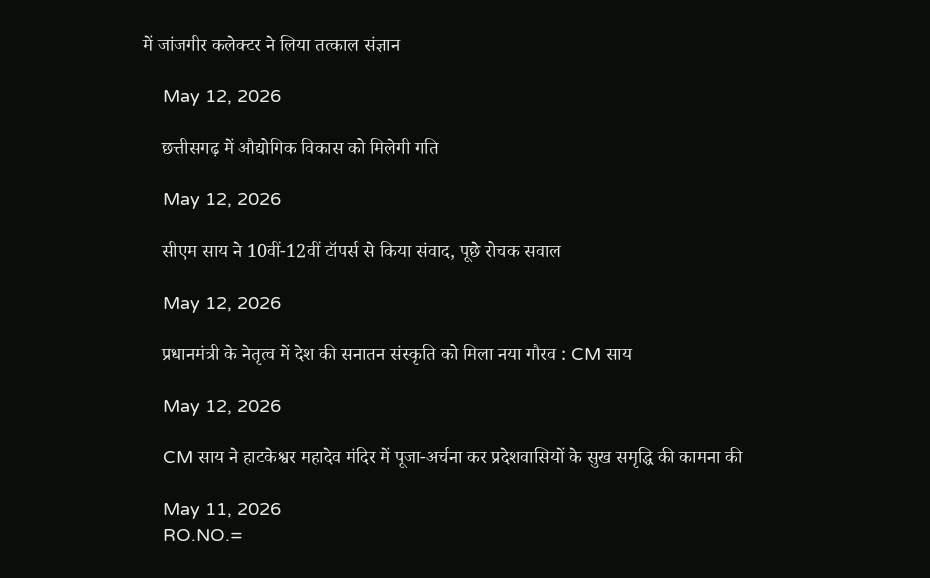में जांजगीर कलेक्टर ने लिया तत्काल संज्ञान

    May 12, 2026

    छत्तीसगढ़ में औद्योगिक विकास को मिलेगी गति

    May 12, 2026

    सीएम साय ने 10वीं-12वीं टॉपर्स से किया संवाद, पूछे रोचक सवाल

    May 12, 2026

    प्रधानमंत्री के नेतृत्व में देश की सनातन संस्कृति को मिला नया गौरव : CM साय

    May 12, 2026

    CM साय ने हाटकेश्वर महादेव मंदिर में पूजा-अर्चना कर प्रदेशवासियों के सुख समृद्धि की कामना की

    May 11, 2026
    RO.NO.=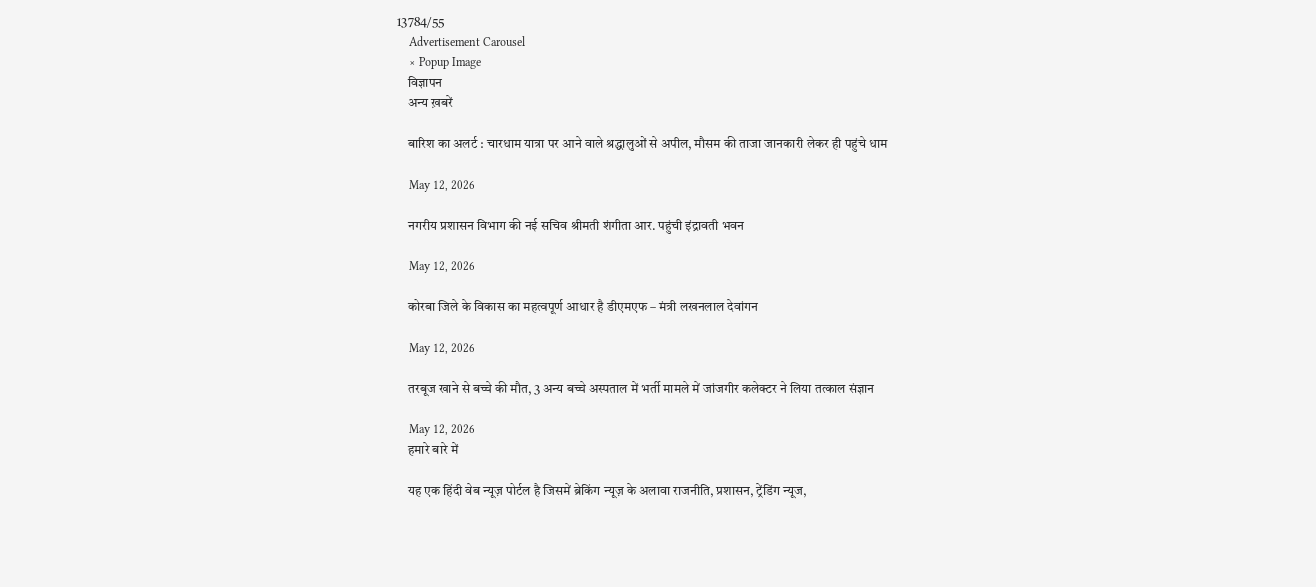13784/55
    Advertisement Carousel
    × Popup Image
    विज्ञापन
    अन्य ख़बरें

    बारिश का अलर्ट : चारधाम यात्रा पर आने वाले श्रद्धालुओं से अपील, मौसम की ताजा जानकारी लेकर ही पहुंचे धाम

    May 12, 2026

    नगरीय प्रशासन विभाग की नई सचिव श्रीमती शंगीता आर. पहुंची इंद्रावती भवन

    May 12, 2026

    कोरबा जिले के विकास का महत्वपूर्ण आधार है डीएमएफ – मंत्री लखनलाल देवांगन

    May 12, 2026

    तरबूज खाने से बच्चे की मौत, 3 अन्य बच्चे अस्पताल में भर्ती मामले में जांजगीर कलेक्टर ने लिया तत्काल संज्ञान

    May 12, 2026
    हमारे बारे में

    यह एक हिंदी वेब न्यूज़ पोर्टल है जिसमें ब्रेकिंग न्यूज़ के अलावा राजनीति, प्रशासन, ट्रेंडिंग न्यूज,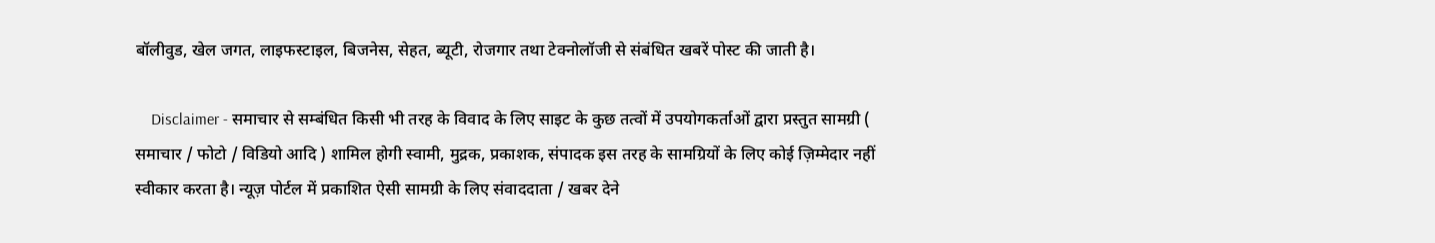बॉलीवुड, खेल जगत, लाइफस्टाइल, बिजनेस, सेहत, ब्यूटी, रोजगार तथा टेक्नोलॉजी से संबंधित खबरें पोस्ट की जाती है।

    Disclaimer - समाचार से सम्बंधित किसी भी तरह के विवाद के लिए साइट के कुछ तत्वों में उपयोगकर्ताओं द्वारा प्रस्तुत सामग्री ( समाचार / फोटो / विडियो आदि ) शामिल होगी स्वामी, मुद्रक, प्रकाशक, संपादक इस तरह के सामग्रियों के लिए कोई ज़िम्मेदार नहीं स्वीकार करता है। न्यूज़ पोर्टल में प्रकाशित ऐसी सामग्री के लिए संवाददाता / खबर देने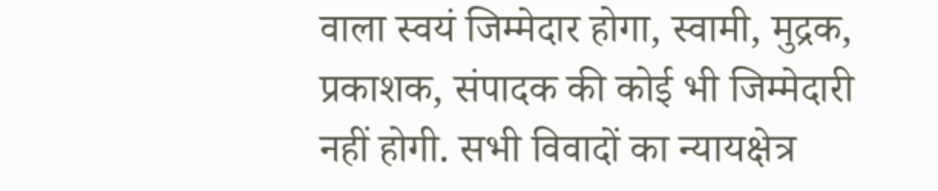वाला स्वयं जिम्मेदार होगा, स्वामी, मुद्रक, प्रकाशक, संपादक की कोई भी जिम्मेदारी नहीं होगी. सभी विवादों का न्यायक्षेत्र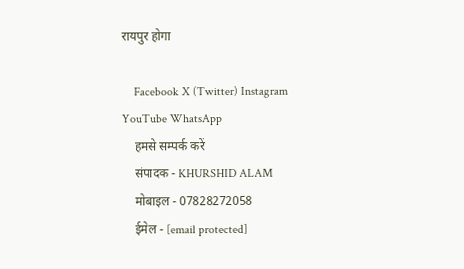रायपुर होगा

    Facebook X (Twitter) Instagram YouTube WhatsApp
    हमसे सम्पर्क करें
    संपादक - KHURSHID ALAM
    मोबाइल - 07828272058
    ईमेल - [email protected]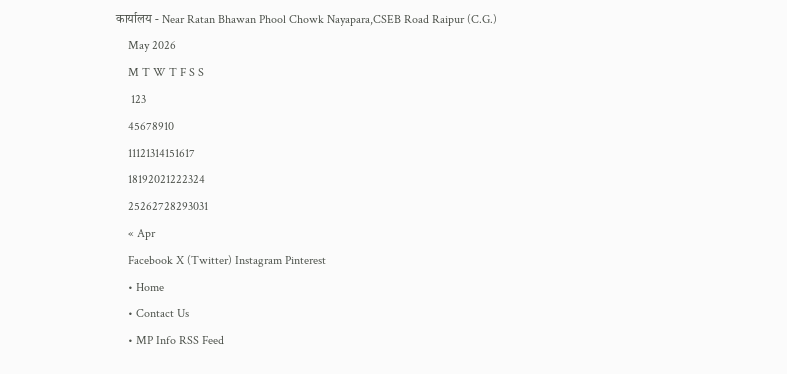कार्यालय - Near Ratan Bhawan Phool Chowk Nayapara,CSEB Road Raipur (C.G.)
    May 2026
    M T W T F S S
     123
    45678910
    11121314151617
    18192021222324
    25262728293031
    « Apr
    Facebook X (Twitter) Instagram Pinterest
    • Home
    • Contact Us
    • MP Info RSS Feed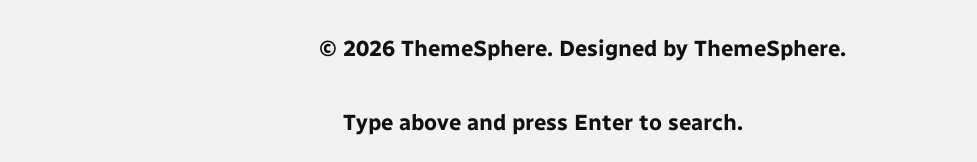© 2026 ThemeSphere. Designed by ThemeSphere.

    Type above and press Enter to search.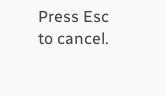Press Esc to cancel.